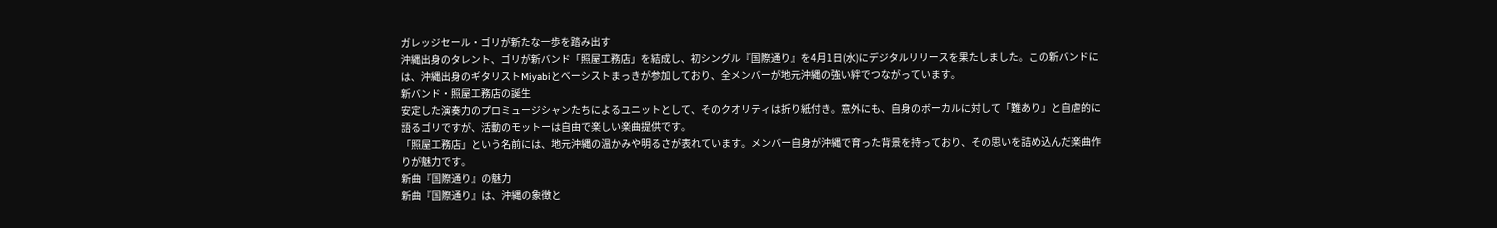ガレッジセール・ゴリが新たな一歩を踏み出す
沖縄出身のタレント、ゴリが新バンド「照屋工務店」を結成し、初シングル『国際通り』を4月1日(水)にデジタルリリースを果たしました。この新バンドには、沖縄出身のギタリストMiyabiとベーシストまっきが参加しており、全メンバーが地元沖縄の強い絆でつながっています。
新バンド・照屋工務店の誕生
安定した演奏力のプロミュージシャンたちによるユニットとして、そのクオリティは折り紙付き。意外にも、自身のボーカルに対して「難あり」と自虐的に語るゴリですが、活動のモットーは自由で楽しい楽曲提供です。
「照屋工務店」という名前には、地元沖縄の温かみや明るさが表れています。メンバー自身が沖縄で育った背景を持っており、その思いを詰め込んだ楽曲作りが魅力です。
新曲『国際通り』の魅力
新曲『国際通り』は、沖縄の象徴と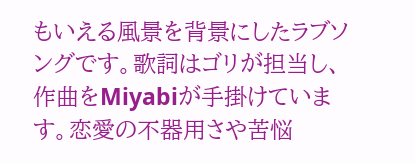もいえる風景を背景にしたラブソングです。歌詞はゴリが担当し、作曲をMiyabiが手掛けています。恋愛の不器用さや苦悩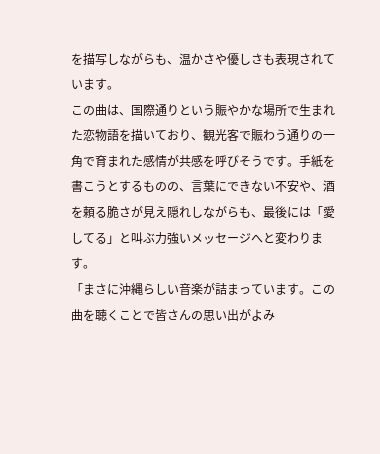を描写しながらも、温かさや優しさも表現されています。
この曲は、国際通りという賑やかな場所で生まれた恋物語を描いており、観光客で賑わう通りの一角で育まれた感情が共感を呼びそうです。手紙を書こうとするものの、言葉にできない不安や、酒を頼る脆さが見え隠れしながらも、最後には「愛してる」と叫ぶ力強いメッセージへと変わります。
「まさに沖縄らしい音楽が詰まっています。この曲を聴くことで皆さんの思い出がよみ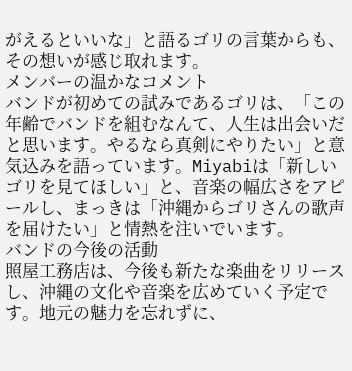がえるといいな」と語るゴリの言葉からも、その想いが感じ取れます。
メンバーの温かなコメント
バンドが初めての試みであるゴリは、「この年齢でバンドを組むなんて、人生は出会いだと思います。やるなら真剣にやりたい」と意気込みを語っています。Miyabiは「新しいゴリを見てほしい」と、音楽の幅広さをアピールし、まっきは「沖縄からゴリさんの歌声を届けたい」と情熱を注いでいます。
バンドの今後の活動
照屋工務店は、今後も新たな楽曲をリリースし、沖縄の文化や音楽を広めていく予定です。地元の魅力を忘れずに、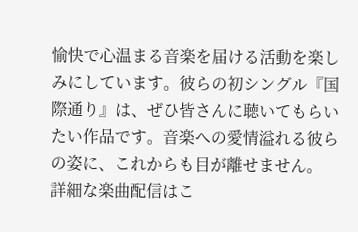愉快で心温まる音楽を届ける活動を楽しみにしています。彼らの初シングル『国際通り』は、ぜひ皆さんに聴いてもらいたい作品です。音楽への愛情溢れる彼らの姿に、これからも目が離せません。
詳細な楽曲配信はこ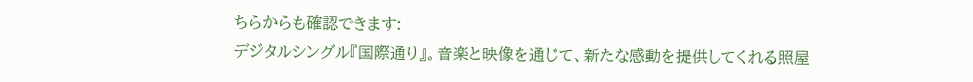ちらからも確認できます:
デジタルシングル『国際通り』。音楽と映像を通じて、新たな感動を提供してくれる照屋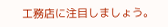工務店に注目しましょう。